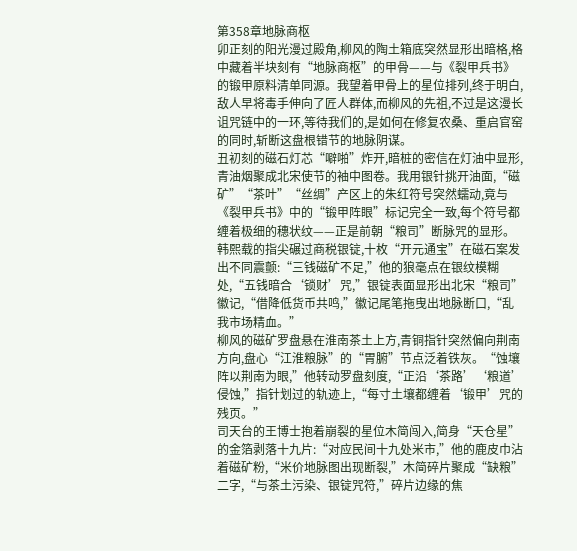第358章地脉商枢
卯正刻的阳光漫过殿角,柳风的陶土箱底突然显形出暗格,格中藏着半块刻有“地脉商枢”的甲骨——与《裂甲兵书》的锻甲原料清单同源。我望着甲骨上的星位排列,终于明白,敌人早将毒手伸向了匠人群体,而柳风的先祖,不过是这漫长诅咒链中的一环,等待我们的,是如何在修复农桑、重启官窑的同时,斩断这盘根错节的地脉阴谋。
丑初刻的磁石灯芯“噼啪”炸开,暗桩的密信在灯油中显形,青油烟聚成北宋使节的袖中图卷。我用银针挑开油面,“磁矿”“茶叶”“丝绸”产区上的朱红符号突然蠕动,竟与《裂甲兵书》中的“锻甲阵眼”标记完全一致,每个符号都缠着极细的穗状纹——正是前朝“粮司”断脉咒的显形。
韩熙载的指尖碾过商税银锭,十枚“开元通宝”在磁石案发出不同震颤:“三钱磁矿不足,”他的狼毫点在银纹模糊处,“五钱暗合‘锁财’咒,”银锭表面显形出北宋“粮司”徽记,“借降低货币共鸣,”徽记尾笔拖曳出地脉断口,“乱我市场精血。”
柳风的磁矿罗盘悬在淮南茶土上方,青铜指针突然偏向荆南方向,盘心“江淮粮脉”的“胃腑”节点泛着铁灰。“蚀壤阵以荆南为眼,”他转动罗盘刻度,“正沿‘茶路’‘粮道’侵蚀,”指针划过的轨迹上,“每寸土壤都缠着‘锻甲’咒的残页。”
司天台的王博士抱着崩裂的星位木简闯入,简身“天仓星”的金箔剥落十九片:“对应民间十九处米市,”他的鹿皮巾沾着磁矿粉,“米价地脉图出现断裂,”木简碎片聚成“缺粮”二字,“与茶土污染、银锭咒符,”碎片边缘的焦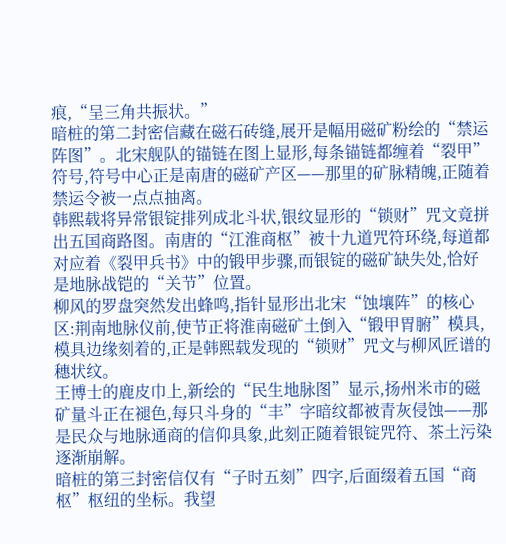痕,“呈三角共振状。”
暗桩的第二封密信藏在磁石砖缝,展开是幅用磁矿粉绘的“禁运阵图”。北宋舰队的锚链在图上显形,每条锚链都缠着“裂甲”符号,符号中心正是南唐的磁矿产区——那里的矿脉精魄,正随着禁运令被一点点抽离。
韩熙载将异常银锭排列成北斗状,银纹显形的“锁财”咒文竟拼出五国商路图。南唐的“江淮商枢”被十九道咒符环绕,每道都对应着《裂甲兵书》中的锻甲步骤,而银锭的磁矿缺失处,恰好是地脉战铠的“关节”位置。
柳风的罗盘突然发出蜂鸣,指针显形出北宋“蚀壤阵”的核心区:荆南地脉仪前,使节正将淮南磁矿土倒入“锻甲胃腑”模具,模具边缘刻着的,正是韩熙载发现的“锁财”咒文与柳风匠谱的穗状纹。
王博士的鹿皮巾上,新绘的“民生地脉图”显示,扬州米市的磁矿量斗正在褪色,每只斗身的“丰”字暗纹都被青灰侵蚀——那是民众与地脉通商的信仰具象,此刻正随着银锭咒符、茶土污染逐渐崩解。
暗桩的第三封密信仅有“子时五刻”四字,后面缀着五国“商枢”枢纽的坐标。我望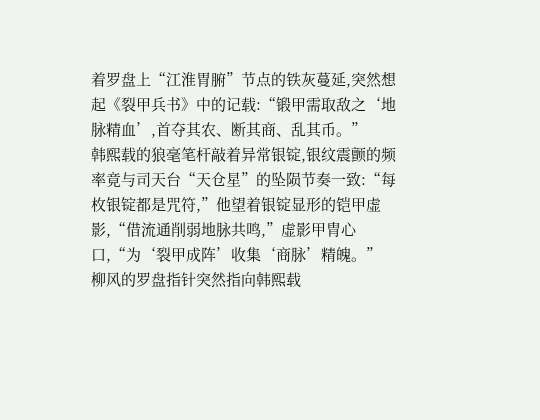着罗盘上“江淮胃腑”节点的铁灰蔓延,突然想起《裂甲兵书》中的记载:“锻甲需取敌之‘地脉精血’,首夺其农、断其商、乱其币。”
韩熙载的狼毫笔杆敲着异常银锭,银纹震颤的频率竟与司天台“天仓星”的坠陨节奏一致:“每枚银锭都是咒符,”他望着银锭显形的铠甲虚影,“借流通削弱地脉共鸣,”虚影甲胄心口,“为‘裂甲成阵’收集‘商脉’精魄。”
柳风的罗盘指针突然指向韩熙载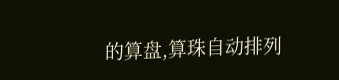的算盘,算珠自动排列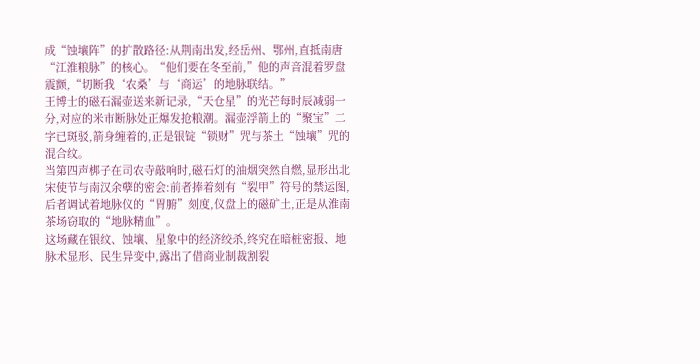成“蚀壤阵”的扩散路径:从荆南出发,经岳州、鄂州,直抵南唐“江淮粮脉”的核心。“他们要在冬至前,”他的声音混着罗盘震颤,“切断我‘农桑’与‘商运’的地脉联结。”
王博士的磁石漏壶送来新记录,“天仓星”的光芒每时辰减弱一分,对应的米市断脉处正爆发抢粮潮。漏壶浮箭上的“聚宝”二字已斑驳,箭身缠着的,正是银锭“锁财”咒与茶土“蚀壤”咒的混合纹。
当第四声梆子在司农寺敲响时,磁石灯的油烟突然自燃,显形出北宋使节与南汉余孽的密会:前者捧着刻有“裂甲”符号的禁运图,后者调试着地脉仪的“胃腑”刻度,仪盘上的磁矿土,正是从淮南茶场窃取的“地脉精血”。
这场藏在银纹、蚀壤、星象中的经济绞杀,终究在暗桩密报、地脉术显形、民生异变中,露出了借商业制裁割裂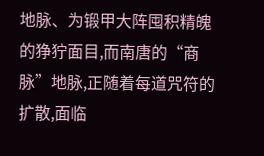地脉、为锻甲大阵囤积精魄的狰狞面目,而南唐的“商脉”地脉,正随着每道咒符的扩散,面临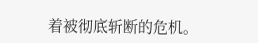着被彻底斩断的危机。